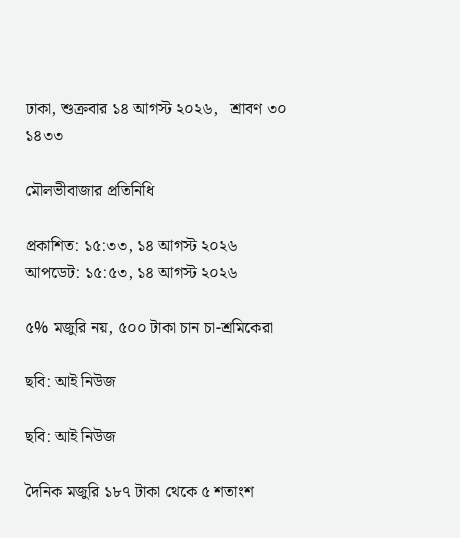ঢাকা, শুক্রবার ১৪ আগস্ট ২০২৬,   শ্রাবণ ৩০ ১৪৩৩

মৌলভীবাজার প্রতিনিধি

প্রকাশিত: ১৫:৩৩, ১৪ আগস্ট ২০২৬
আপডেট: ১৫:৫৩, ১৪ আগস্ট ২০২৬

৫% মজুরি নয়, ৫০০ টাকা চান চা-শ্রমিকেরা

ছবি: আই নিউজ

ছবি: আই নিউজ

দৈনিক মজুরি ১৮৭ টাকা থেকে ৫ শতাংশ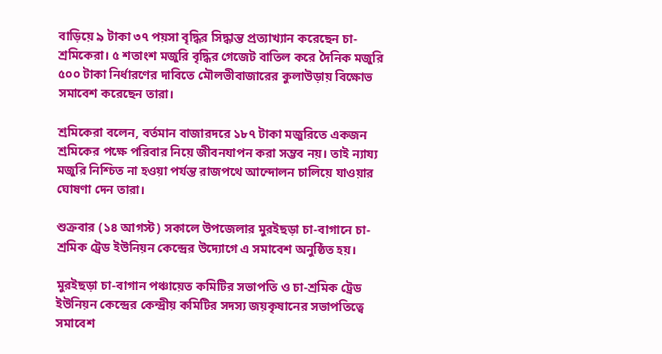বাড়িয়ে ৯ টাকা ৩৭ পয়সা বৃদ্ধির সিদ্ধান্ত প্রত্যাখ্যান করেছেন চা-শ্রমিকেরা। ৫ শতাংশ মজুরি বৃদ্ধির গেজেট বাতিল করে দৈনিক মজুরি ৫০০ টাকা নির্ধারণের দাবিতে মৌলভীবাজারের কুলাউড়ায় বিক্ষোভ সমাবেশ করেছেন তারা।

শ্রমিকেরা বলেন, বর্তমান বাজারদরে ১৮৭ টাকা মজুরিতে একজন শ্রমিকের পক্ষে পরিবার নিয়ে জীবনযাপন করা সম্ভব নয়। তাই ন্যায্য মজুরি নিশ্চিত না হওয়া পর্যন্ত রাজপথে আন্দোলন চালিয়ে যাওয়ার ঘোষণা দেন তারা।

শুক্রবার (১৪ আগস্ট) সকালে উপজেলার মুরইছড়া চা-বাগানে চা-শ্রমিক ট্রেড ইউনিয়ন কেন্দ্রের উদ্যোগে এ সমাবেশ অনুষ্ঠিত হয়।

মুরইছড়া চা-বাগান পঞ্চায়েত কমিটির সভাপতি ও চা-শ্রমিক ট্রেড ইউনিয়ন কেন্দ্রের কেন্দ্রীয় কমিটির সদস্য জয়কৃষানের সভাপতিত্বে সমাবেশ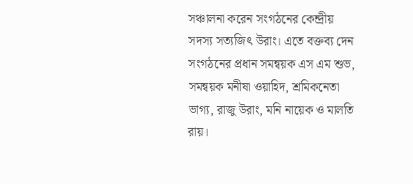সঞ্চালনা করেন সংগঠনের কেন্দ্রীয় সদস্য সত্যজিৎ উরাং। এতে বক্তব্য দেন সংগঠনের প্রধান সমন্বয়ক এস এম শুভ, সমন্বয়ক মনীষা ওয়াহিদ, শ্রমিকনেতা ভাগ্য, রাজু উরাং, মনি নায়েক ও মালতি রায়।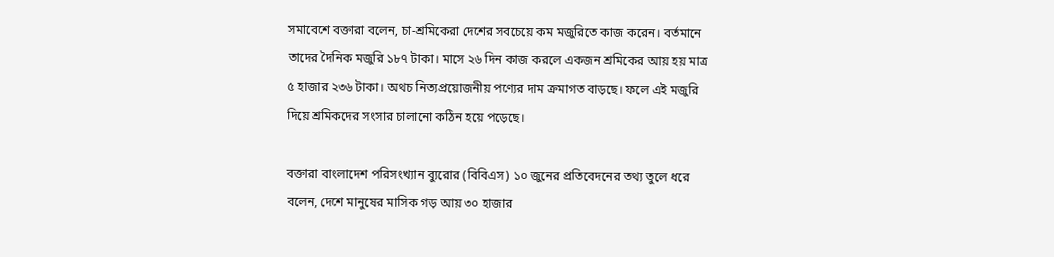সমাবেশে বক্তারা বলেন, চা-শ্রমিকেরা দেশের সবচেয়ে কম মজুরিতে কাজ করেন। বর্তমানে তাদের দৈনিক মজুরি ১৮৭ টাকা। মাসে ২৬ দিন কাজ করলে একজন শ্রমিকের আয় হয় মাত্র ৫ হাজার ২৩৬ টাকা। অথচ নিত্যপ্রয়োজনীয় পণ্যের দাম ক্রমাগত বাড়ছে। ফলে এই মজুরি দিয়ে শ্রমিকদের সংসার চালানো কঠিন হয়ে পড়েছে।

বক্তারা বাংলাদেশ পরিসংখ্যান ব্যুরোর (বিবিএস) ১০ জুনের প্রতিবেদনের তথ্য তুলে ধরে বলেন, দেশে মানুষের মাসিক গড় আয় ৩০ হাজার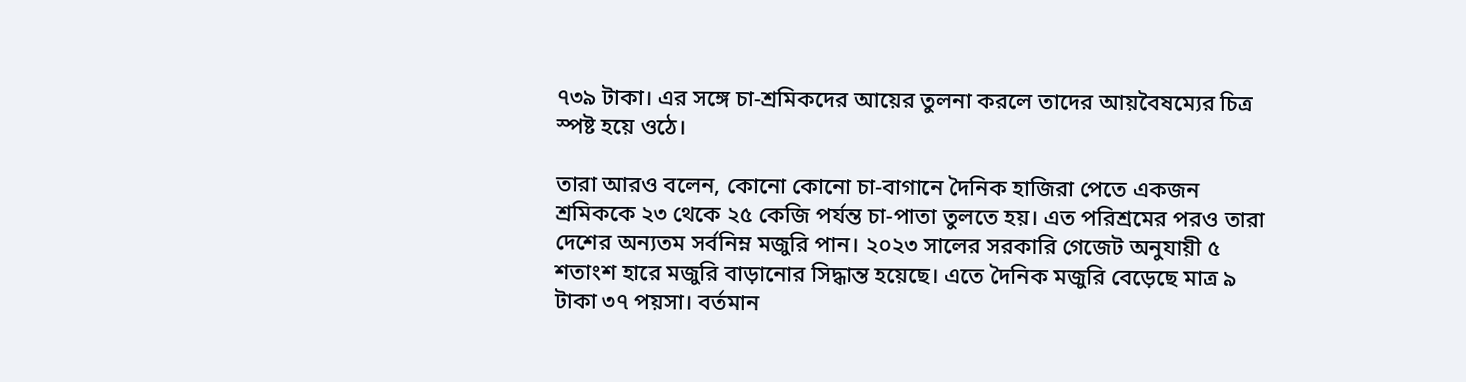৭৩৯ টাকা। এর সঙ্গে চা-শ্রমিকদের আয়ের তুলনা করলে তাদের আয়বৈষম্যের চিত্র স্পষ্ট হয়ে ওঠে।

তারা আরও বলেন, কোনো কোনো চা-বাগানে দৈনিক হাজিরা পেতে একজন শ্রমিককে ২৩ থেকে ২৫ কেজি পর্যন্ত চা-পাতা তুলতে হয়। এত পরিশ্রমের পরও তারা দেশের অন্যতম সর্বনিম্ন মজুরি পান। ২০২৩ সালের সরকারি গেজেট অনুযায়ী ৫ শতাংশ হারে মজুরি বাড়ানোর সিদ্ধান্ত হয়েছে। এতে দৈনিক মজুরি বেড়েছে মাত্র ৯ টাকা ৩৭ পয়সা। বর্তমান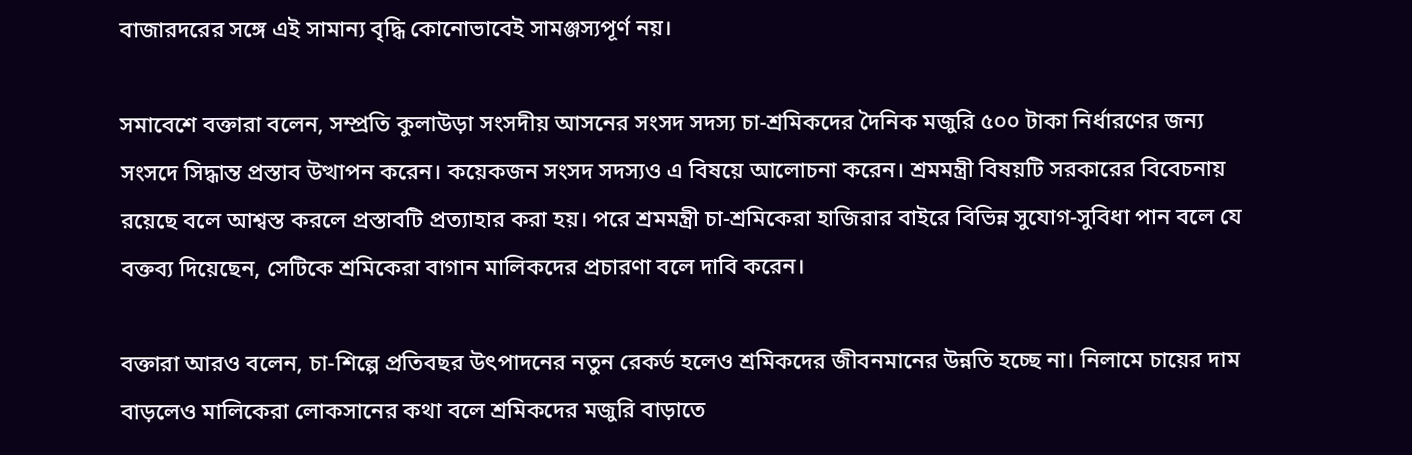বাজারদরের সঙ্গে এই সামান্য বৃদ্ধি কোনোভাবেই সামঞ্জস্যপূর্ণ নয়।

সমাবেশে বক্তারা বলেন, সম্প্রতি কুলাউড়া সংসদীয় আসনের সংসদ সদস্য চা-শ্রমিকদের দৈনিক মজুরি ৫০০ টাকা নির্ধারণের জন্য সংসদে সিদ্ধান্ত প্রস্তাব উত্থাপন করেন। কয়েকজন সংসদ সদস্যও এ বিষয়ে আলোচনা করেন। শ্রমমন্ত্রী বিষয়টি সরকারের বিবেচনায় রয়েছে বলে আশ্বস্ত করলে প্রস্তাবটি প্রত্যাহার করা হয়। পরে শ্রমমন্ত্রী চা-শ্রমিকেরা হাজিরার বাইরে বিভিন্ন সুযোগ-সুবিধা পান বলে যে বক্তব্য দিয়েছেন, সেটিকে শ্রমিকেরা বাগান মালিকদের প্রচারণা বলে দাবি করেন।

বক্তারা আরও বলেন, চা-শিল্পে প্রতিবছর উৎপাদনের নতুন রেকর্ড হলেও শ্রমিকদের জীবনমানের উন্নতি হচ্ছে না। নিলামে চায়ের দাম বাড়লেও মালিকেরা লোকসানের কথা বলে শ্রমিকদের মজুরি বাড়াতে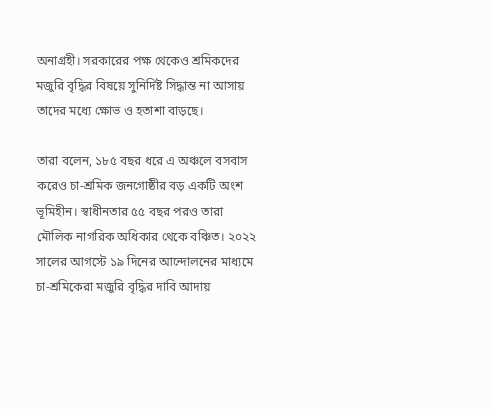অনাগ্রহী। সরকারের পক্ষ থেকেও শ্রমিকদের মজুরি বৃদ্ধির বিষয়ে সুনির্দিষ্ট সিদ্ধান্ত না আসায় তাদের মধ্যে ক্ষোভ ও হতাশা বাড়ছে।

তারা বলেন, ১৮৫ বছর ধরে এ অঞ্চলে বসবাস করেও চা-শ্রমিক জনগোষ্ঠীর বড় একটি অংশ ভূমিহীন। স্বাধীনতার ৫৫ বছর পরও তারা মৌলিক নাগরিক অধিকার থেকে বঞ্চিত। ২০২২ সালের আগস্টে ১৯ দিনের আন্দোলনের মাধ্যমে চা-শ্রমিকেরা মজুরি বৃদ্ধির দাবি আদায়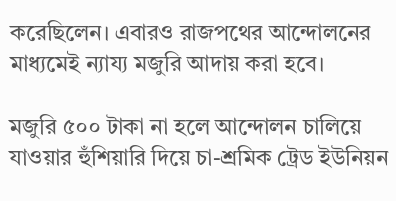করেছিলেন। এবারও রাজপথের আন্দোলনের মাধ্যমেই ন্যায্য মজুরি আদায় করা হবে।

মজুরি ৫০০ টাকা না হলে আন্দোলন চালিয়ে যাওয়ার হুঁশিয়ারি দিয়ে চা-শ্রমিক ট্রেড ইউনিয়ন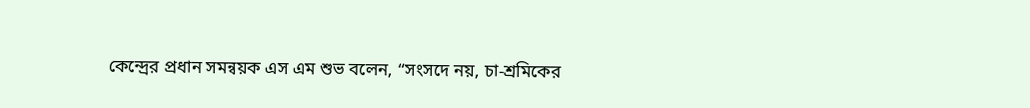কেন্দ্রের প্রধান সমন্বয়ক এস এম শুভ বলেন, “সংসদে নয়, চা-শ্রমিকের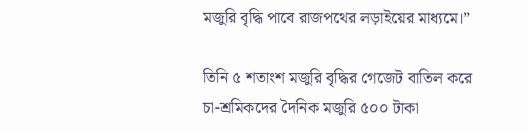মজুরি বৃদ্ধি পাবে রাজপথের লড়াইয়ের মাধ্যমে।”

তিনি ৫ শতাংশ মজুরি বৃদ্ধির গেজেট বাতিল করে চা-শ্রমিকদের দৈনিক মজুরি ৫০০ টাকা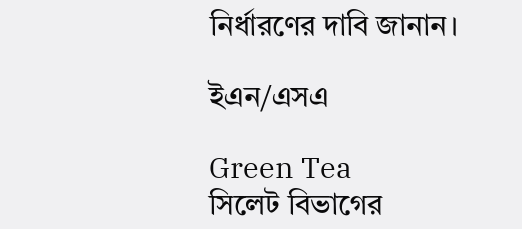নির্ধারণের দাবি জানান।

ইএন/এসএ

Green Tea
সিলেট বিভাগের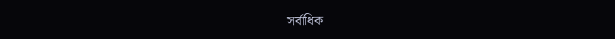সর্বাধিক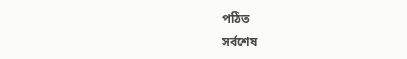পঠিত
সর্বশেষ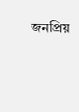জনপ্রিয়